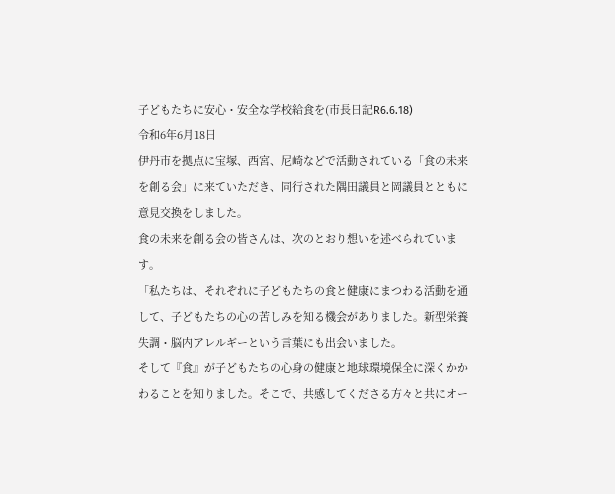子どもたちに安心・安全な学校給食を(市長日記R6.6.18)
令和6年6月18日
伊丹市を拠点に宝塚、西宮、尼崎などで活動されている「食の未来を創る会」に来ていただき、同行された隅田議員と岡議員とともに意見交換をしました。
食の未来を創る会の皆さんは、次のとおり想いを述べられています。
「私たちは、それぞれに子どもたちの食と健康にまつわる活動を通して、子どもたちの心の苦しみを知る機会がありました。新型栄養失調・脳内アレルギーという言葉にも出会いました。
そして『食』が子どもたちの心身の健康と地球環境保全に深くかかわることを知りました。そこで、共感してくださる方々と共にオー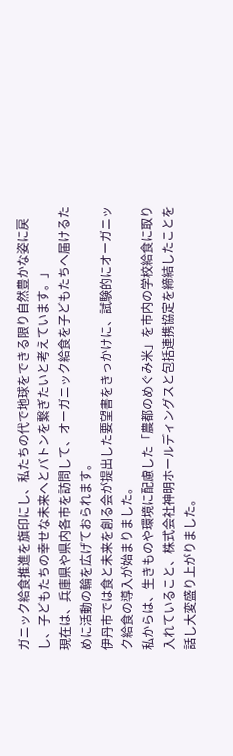ガニック給食推進を旗印にし、私たちの代で地球をできる限り自然豊かな姿に戻し、子どもたちの幸せな未来へとバトンを繋ぎたいと考えています。」
現在は、兵庫県や県内各市を訪問して、オーガニック給食を子どもたちへ届けるために活動の輪を広げておられます。
伊丹市では食と未来を創る会が提出した要望書をきっかけに、試験的にオーガニック給食の導入が始まりました。
私からは、生きものや環境に配慮した「農都のめぐみ米」を市内の学校給食に取り入れていること、株式会社神明ホールディングスと包括連携協定を締結したことを話し大変盛り上がりました。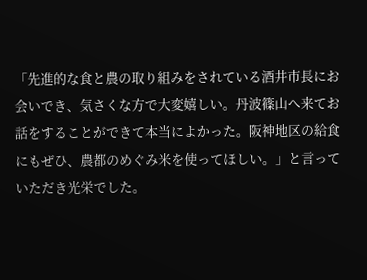「先進的な食と農の取り組みをされている酒井市長にお会いでき、気さくな方で大変嬉しい。丹波篠山へ来てお話をすることができて本当によかった。阪神地区の給食にもぜひ、農都のめぐみ米を使ってほしい。」と言っていただき光栄でした。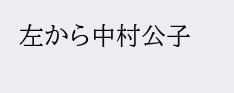左から中村公子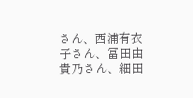さん、西浦有衣子さん、冨田由貴乃さん、細田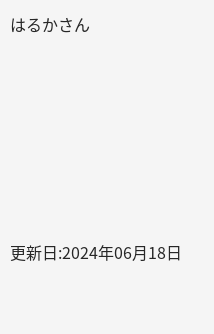はるかさん







更新日:2024年06月18日